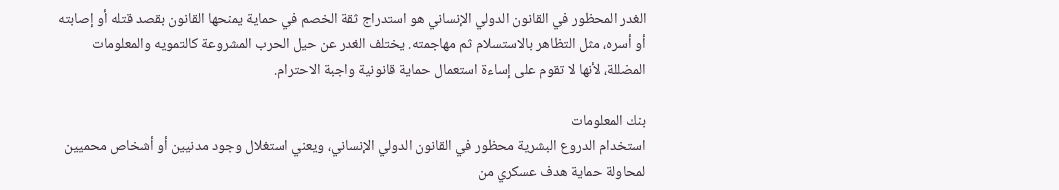الغدر المحظور في القانون الدولي الإنساني هو استدراج ثقة الخصم في حماية يمنحها القانون بقصد قتله أو إصابته أو أسره، مثل التظاهر بالاستسلام ثم مهاجمته. يختلف الغدر عن حيل الحرب المشروعة كالتمويه والمعلومات المضللة، لأنها لا تقوم على إساءة استعمال حماية قانونية واجبة الاحترام.

بنك المعلومات
استخدام الدروع البشرية محظور في القانون الدولي الإنساني، ويعني استغلال وجود مدنيين أو أشخاص محميين لمحاولة حماية هدف عسكري من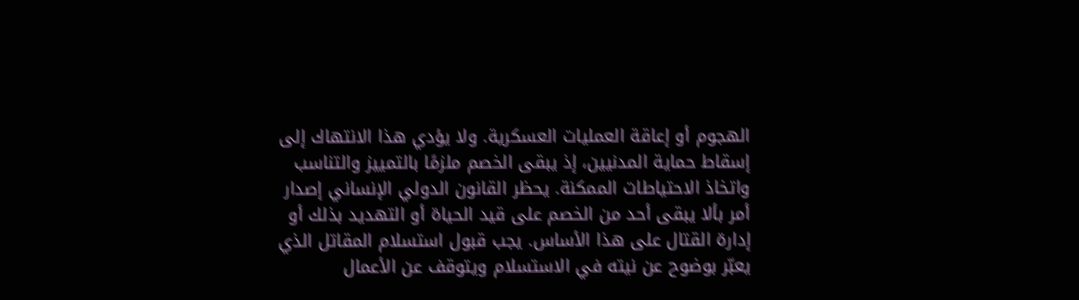الهجوم أو إعاقة العمليات العسكرية. ولا يؤدي هذا الانتهاك إلى إسقاط حماية المدنيين، إذ يبقى الخصم ملزمًا بالتمييز والتناسب واتخاذ الاحتياطات الممكنة. يحظر القانون الدولي الإنساني إصدار أمر بألا يبقى أحد من الخصم على قيد الحياة أو التهديد بذلك أو إدارة القتال على هذا الأساس. يجب قبول استسلام المقاتل الذي يعبّر بوضوح عن نيته في الاستسلام ويتوقف عن الأعمال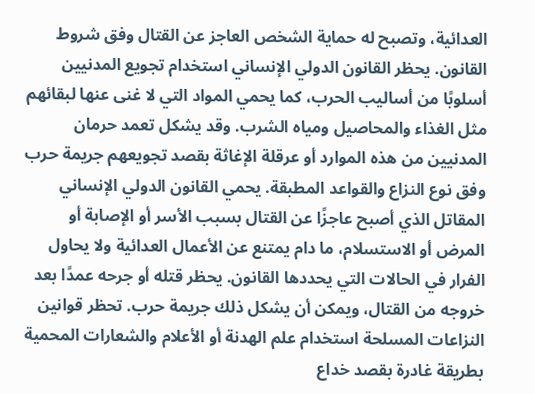العدائية، وتصبح له حماية الشخص العاجز عن القتال وفق شروط القانون. يحظر القانون الدولي الإنساني استخدام تجويع المدنيين أسلوبًا من أساليب الحرب، كما يحمي المواد التي لا غنى عنها لبقائهم مثل الغذاء والمحاصيل ومياه الشرب. وقد يشكل تعمد حرمان المدنيين من هذه الموارد أو عرقلة الإغاثة بقصد تجويعهم جريمة حرب وفق نوع النزاع والقواعد المطبقة. يحمي القانون الدولي الإنساني المقاتل الذي أصبح عاجزًا عن القتال بسبب الأسر أو الإصابة أو المرض أو الاستسلام، ما دام يمتنع عن الأعمال العدائية ولا يحاول الفرار في الحالات التي يحددها القانون. يحظر قتله أو جرحه عمدًا بعد خروجه من القتال، ويمكن أن يشكل ذلك جريمة حرب. تحظر قوانين النزاعات المسلحة استخدام علم الهدنة أو الأعلام والشعارات المحمية بطريقة غادرة بقصد خداع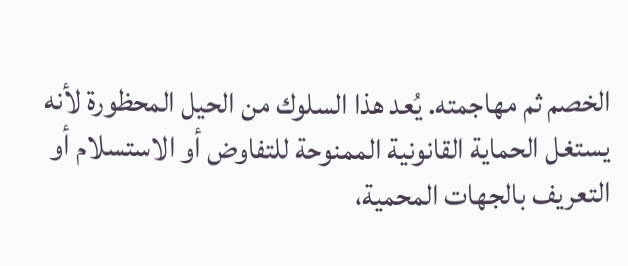الخصم ثم مهاجمته. يُعد هذا السلوك من الحيل المحظورة لأنه يستغل الحماية القانونية الممنوحة للتفاوض أو الاستسلام أو التعريف بالجهات المحمية،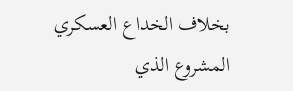بخلاف الخداع العسكري المشروع الذي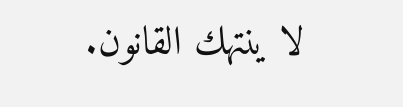لا ينتهك القانون.